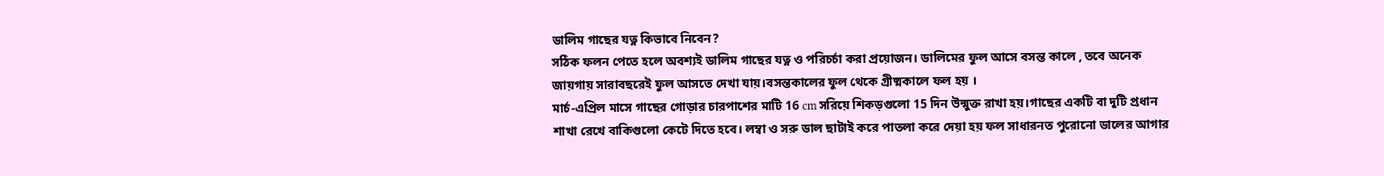ডালিম গাছের যত্ন কিভাবে নিবেন?
সঠিক ফলন পেতে হলে অবশ্যই ডালিম গাছের যত্ন ও পরিচর্চা করা প্রয়োজন। ডালিমের ফুল আসে বসন্ত কালে , তবে অনেক জায়গায় সারাবছরেই ফুল আসতে দেখা যায়।বসন্তকালের ফুল থেকে গ্রীষ্মকালে ফল হয় ।
মার্চ-এপ্রিল মাসে গাছের গোড়ার চারপাশের মাটি 16 cm সরিয়ে শিকড়গুলো 15 দিন উন্মুক্ত রাখা হয়।গাছের একটি বা দুটি প্রধান শাখা রেখে বাকিগুলো কেটে দিতে হবে। লম্বা ও সরু ডাল ছাটাই করে পাতলা করে দেয়া হয় ফল সাধারনত পুরোনো ডালের আগার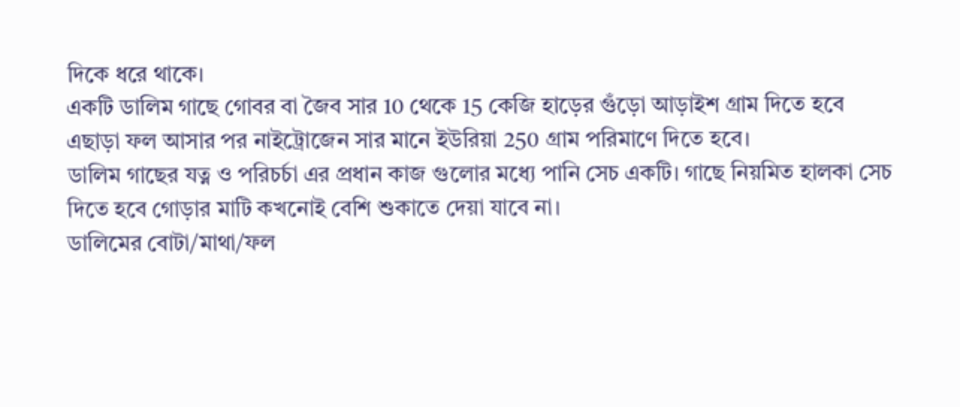দিকে ধরে থাকে।
একটি ডালিম গাছে গোবর বা জৈব সার 10 থেকে 15 কেজি হাড়ের গুঁড়ো আড়াইশ গ্রাম দিতে হবে এছাড়া ফল আসার পর নাইট্রোজেন সার মানে ইউরিয়া 250 গ্রাম পরিমাণে দিতে হবে।
ডালিম গাছের যত্ন ও পরিচর্চা এর প্রধান কাজ গুলোর মধ্যে পানি সেচ একটি। গাছে নিয়মিত হালকা সেচ দিতে হবে গোড়ার মাটি কখনোই বেশি শুকাতে দেয়া যাবে না।
ডালিমের বোটা/মাথা/ফল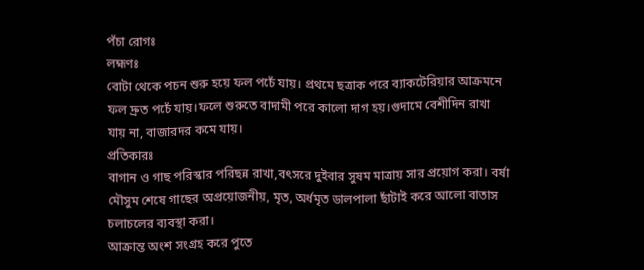পঁচা রোগঃ
লহ্মণঃ
বোটা থেকে পচন শুরু হয়ে ফল পচেঁ যায়। প্রথমে ছত্রাক পরে ব্যাকটেরিয়ার আক্রমনে ফল দ্রুত পচেঁ যায়।ফলে শুরুতে বাদামী পরে কালো দাগ হয়।গুদামে বেশীদিন রাখা যায় না, বাজারদর কমে যায়।
প্রতিকারঃ
বাগান ও গাছ পরিস্কার পরিছন্ন রাখা,বৎসরে দুইবার সুষম মাত্রায় সার প্রয়োগ করা। বর্ষা মৌসুম শেষে গাছের অপ্রয়োজনীয়, মৃত, অর্ধমৃত ডালপালা ছাঁটাই করে আলো বাতাস চলাচলের ব্যবস্থা করা।
আক্রান্ত অংশ সংগ্রহ করে পুতে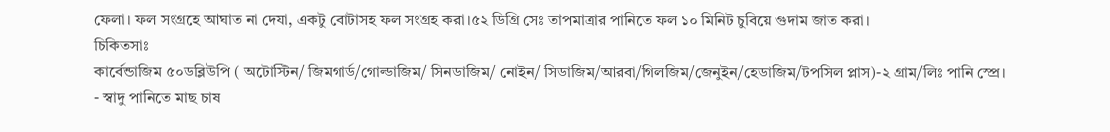ফেলা। ফল সংগ্রহে আঘাত না দেযা, একটু বোটাসহ ফল সংগ্রহ করা।৫২ ডিগ্রি সেঃ তাপমাত্রার পানিতে ফল ১০ মিনিট চুবিয়ে গুদাম জাত করা।
চিকিতসাঃ
কার্বেন্ডাজিম ৫০ডব্লিউপি ( অটোস্টিন/ জিমগার্ড/গোল্ডাজিম/ সিনডাজিম/ নোইন/ সিডাজিম/আরবা/গিলজিম/জেনুইন/হেডাজিম/টপসিল প্লাস)-২ গ্রাম/লিঃ পানি স্প্রে।
- স্বাদু পানিতে মাছ চাষ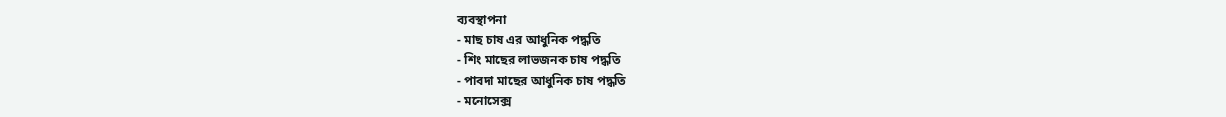ব্যবস্থাপনা
- মাছ চাষ এর আধুনিক পদ্ধতি
- শিং মাছের লাভজনক চাষ পদ্ধতি
- পাবদা মাছের আধুনিক চাষ পদ্ধতি
- মনোসেক্স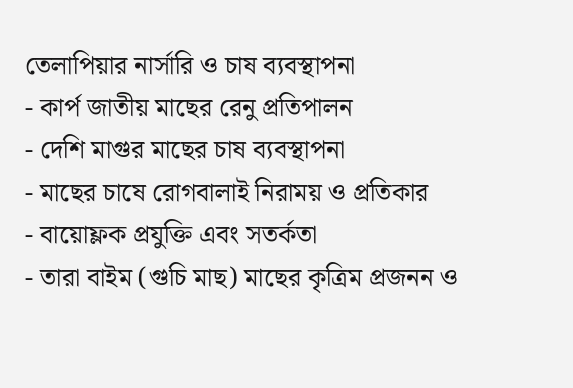তেলাপিয়ার নার্সারি ও চাষ ব্যবস্থাপনা
- কার্প জাতীয় মাছের রেনু প্রতিপালন
- দেশি মাগুর মাছের চাষ ব্যবস্থাপনা
- মাছের চাষে রোগবালাই নিরাময় ও প্রতিকার
- বায়োফ্লক প্রযুক্তি এবং সতর্কতা
- তারা বাইম (গুচি মাছ) মাছের কৃত্রিম প্রজনন ও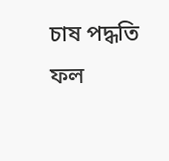চাষ পদ্ধতি
ফল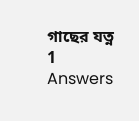গাছের যত্ন
1 Answers